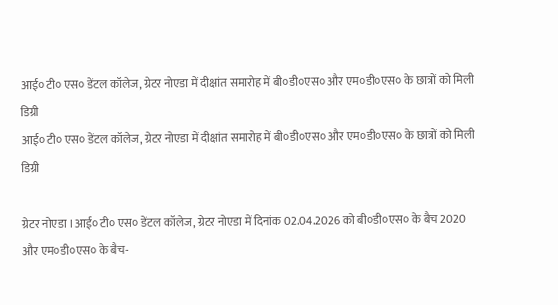आई० टी० एस० डेंटल कॉलेज, ग्रेटर नोएडा में दीक्षांत समारोह में बी०डी०एस० और एम०डी०एस० के छात्रों को मिली डिग्री
आई० टी० एस० डेंटल कॉलेज, ग्रेटर नोएडा में दीक्षांत समारोह में बी०डी०एस० और एम०डी०एस० के छात्रों को मिली डिग्री

ग्रेटर नोएडा ।आई० टी० एस० डेंटल कॉलेज, ग्रेटर नोएडा में दिनांक 02.04.2026 को बी०डी०एस० के बैच 2020 और एम०डी०एस० के बैच-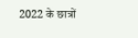2022 के छात्रों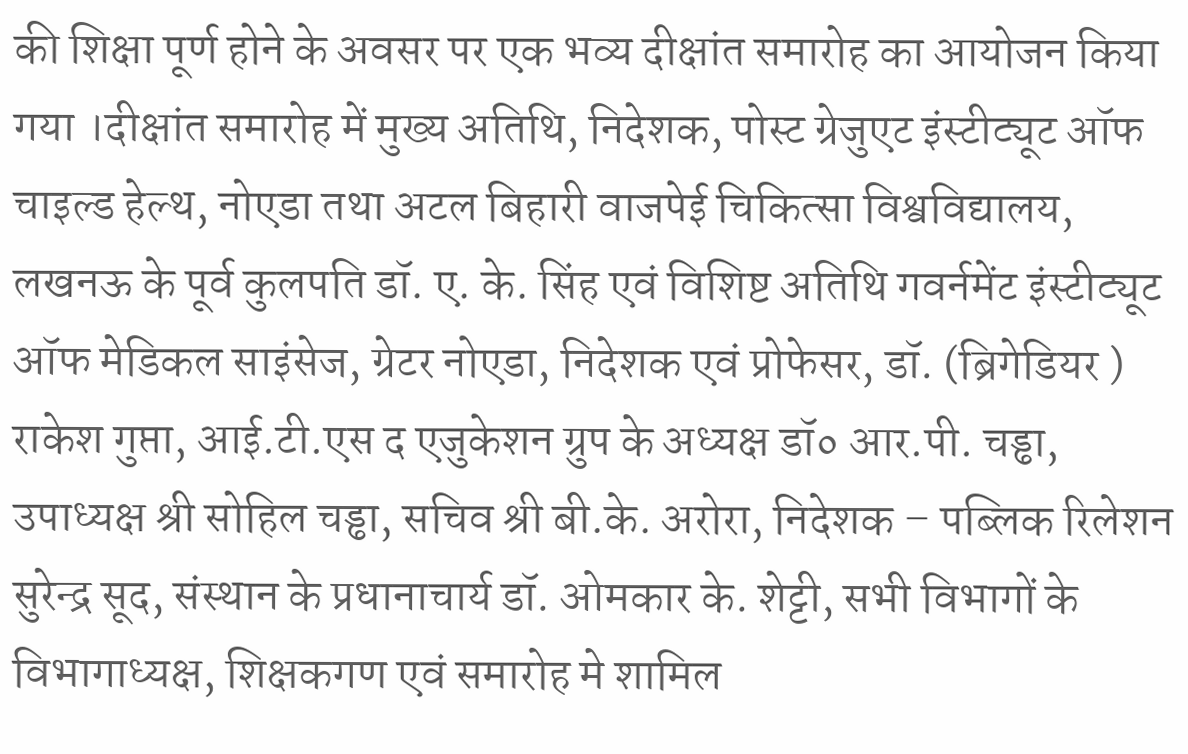की शिक्षा पूर्ण होने के अवसर पर एक भव्य दीक्षांत समारोह का आयोजन किया गया ।दीक्षांत समारोह में मुख्य अतिथि, निदेशक, पोस्ट ग्रेजुएट इंस्टीट्यूट ऑफ चाइल्ड हेल्थ, नोएडा तथा अटल बिहारी वाजपेई चिकित्सा विश्वविद्यालय, लखनऊ के पूर्व कुलपति डॉ. ए. के. सिंह एवं विशिष्ट अतिथि गवर्नमेंट इंस्टीट्यूट ऑफ मेडिकल साइंसेज, ग्रेटर नोएडा, निदेशक एवं प्रोफेसर, डॉ. (ब्रिगेडियर ) राकेश गुप्ता, आई.टी.एस द एजुकेशन ग्रुप के अध्यक्ष डॉ० आर.पी. चड्ढा, उपाध्यक्ष श्री सोहिल चड्ढा, सचिव श्री बी.के. अरोरा, निदेशक – पब्लिक रिलेशन सुरेन्द्र सूद, संस्थान के प्रधानाचार्य डॉ. ओमकार के. शेट्टी, सभी विभागों के विभागाध्यक्ष, शिक्षकगण एवं समारोह मे शामिल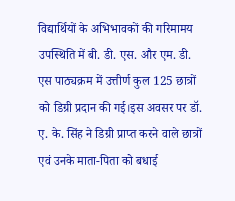विद्यार्थियों के अभिभावकों की गरिमामय उपस्थिति में बी. डी. एस. और एम. डी. एस पाठ्यक्रम में उत्तीर्ण कुल 125 छात्रों को डिग्री प्रदान की गई।इस अवसर पर डॉ. ए. के. सिंह ने डिग्री प्राप्त करने वाले छात्रों एवं उनके माता-पिता को बधाई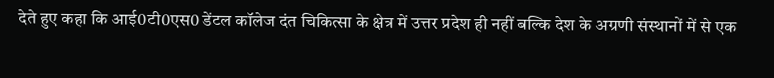देते हुए कहा कि आई0टी0एस0 डेंटल कॉलेज दंत चिकित्सा के क्षेत्र में उत्तर प्रदेश ही नहीं बल्कि देश के अग्रणी संस्थानों में से एक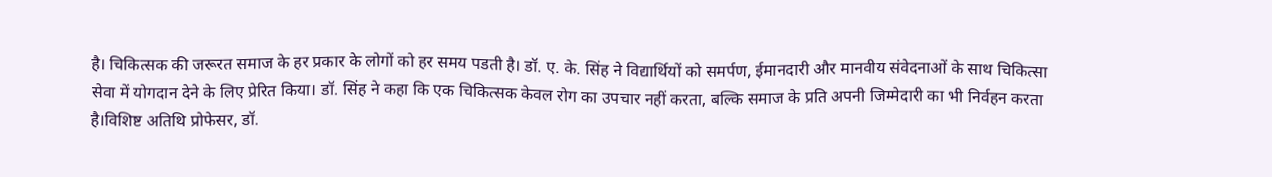है। चिकित्सक की जरूरत समाज के हर प्रकार के लोगों को हर समय पडती है। डॉ. ए. के. सिंह ने विद्यार्थियों को समर्पण, ईमानदारी और मानवीय संवेदनाओं के साथ चिकित्सा सेवा में योगदान देने के लिए प्रेरित किया। डॉ. सिंह ने कहा कि एक चिकित्सक केवल रोग का उपचार नहीं करता, बल्कि समाज के प्रति अपनी जिम्मेदारी का भी निर्वहन करता है।विशिष्ट अतिथि प्रोफेसर, डॉ.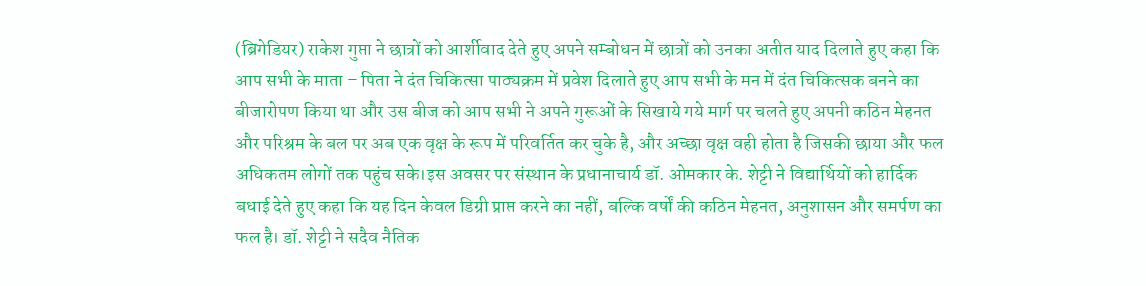(ब्रिगेडियर) राकेश गुप्ता ने छात्रों को आर्शीवाद देते हुए अपने सम्बोधन में छात्रों को उनका अतीत याद दिलाते हुए कहा कि आप सभी के माता – पिता ने दंत चिकित्सा पाठ्यक्रम में प्रवेश दिलाते हुए आप सभी के मन में दंत चिकित्सक बनने का बीजारोपण किया था और उस बीज को आप सभी ने अपने गुरूओं के सिखाये गये मार्ग पर चलते हुए अपनी कठिन मेहनत और परिश्रम के बल पर अब एक वृक्ष के रूप में परिवर्तित कर चुके है, और अच्छा वृक्ष वही होता है जिसकी छाया और फल अधिकतम लोगों तक पहुंच सके।इस अवसर पर संस्थान के प्रधानाचार्य डॉ. ओमकार के. शेट्टी ने विद्यार्थियों को हार्दिक बधाई देते हुए कहा कि यह दिन केवल डिग्री प्राप्त करने का नहीं, बल्कि वर्षों की कठिन मेहनत, अनुशासन और समर्पण का फल है। डॉ. शेट्टी ने सदैव नैतिक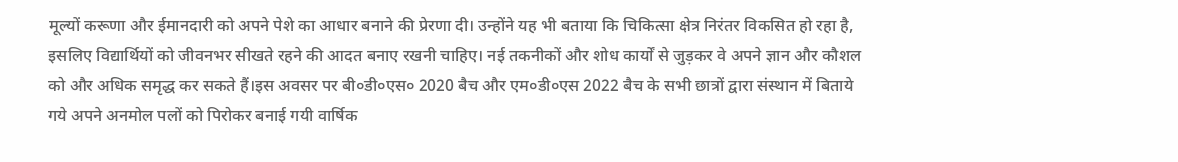मूल्यों करूणा और ईमानदारी को अपने पेशे का आधार बनाने की प्रेरणा दी। उन्होंने यह भी बताया कि चिकित्सा क्षेत्र निरंतर विकसित हो रहा है, इसलिए विद्यार्थियों को जीवनभर सीखते रहने की आदत बनाए रखनी चाहिए। नई तकनीकों और शोध कार्यों से जुड़कर वे अपने ज्ञान और कौशल को और अधिक समृद्ध कर सकते हैं।इस अवसर पर बी०डी०एस० 2020 बैच और एम०डी०एस 2022 बैच के सभी छात्रों द्वारा संस्थान में बिताये गये अपने अनमोल पलों को पिरोकर बनाई गयी वार्षिक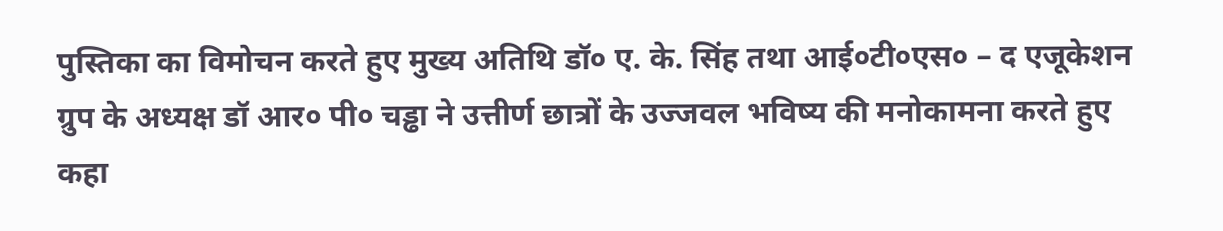पुस्तिका का विमोचन करते हुए मुख्य अतिथि डॉ० ए. के. सिंह तथा आई०टी०एस० – द एजूकेशन ग्रुप के अध्यक्ष डॉ आर० पी० चड्ढा ने उत्तीर्ण छात्रों के उज्जवल भविष्य की मनोकामना करते हुए कहा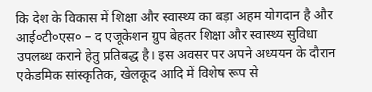कि देश के विकास में शिक्षा और स्वास्थ्य का बड़ा अहम योगदान है और आई०टी०एस० – द एजूकेशन ग्रुप बेहतर शिक्षा और स्वास्थ्य सुविधा उपलब्ध कराने हेतु प्रतिबद्ध है। इस अवसर पर अपने अध्ययन के दौरान एकेडमिक सांस्कृतिक, खेलकूद आदि में विशेष रूप से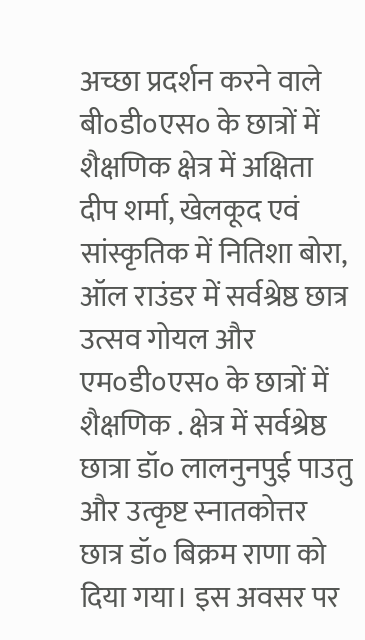अच्छा प्रदर्शन करने वाले बी०डी०एस० के छात्रों में शैक्षणिक क्षेत्र में अक्षिता दीप शर्मा, खेलकूद एवं सांस्कृतिक में नितिशा बोरा, ऑल राउंडर में सर्वश्रेष्ठ छात्र उत्सव गोयल और एम०डी०एस० के छात्रों में शैक्षणिक . क्षेत्र में सर्वश्रेष्ठ छात्रा डॉ० लालनुनपुई पाउतु और उत्कृष्ट स्नातकोत्तर छात्र डॉ० बिक्रम राणा को दिया गया। इस अवसर पर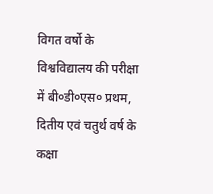विगत वर्षो के विश्वविद्यालय की परीक्षा में बी०डी०एस० प्रथम, दितीय एवं चतुर्थ वर्ष के कक्षा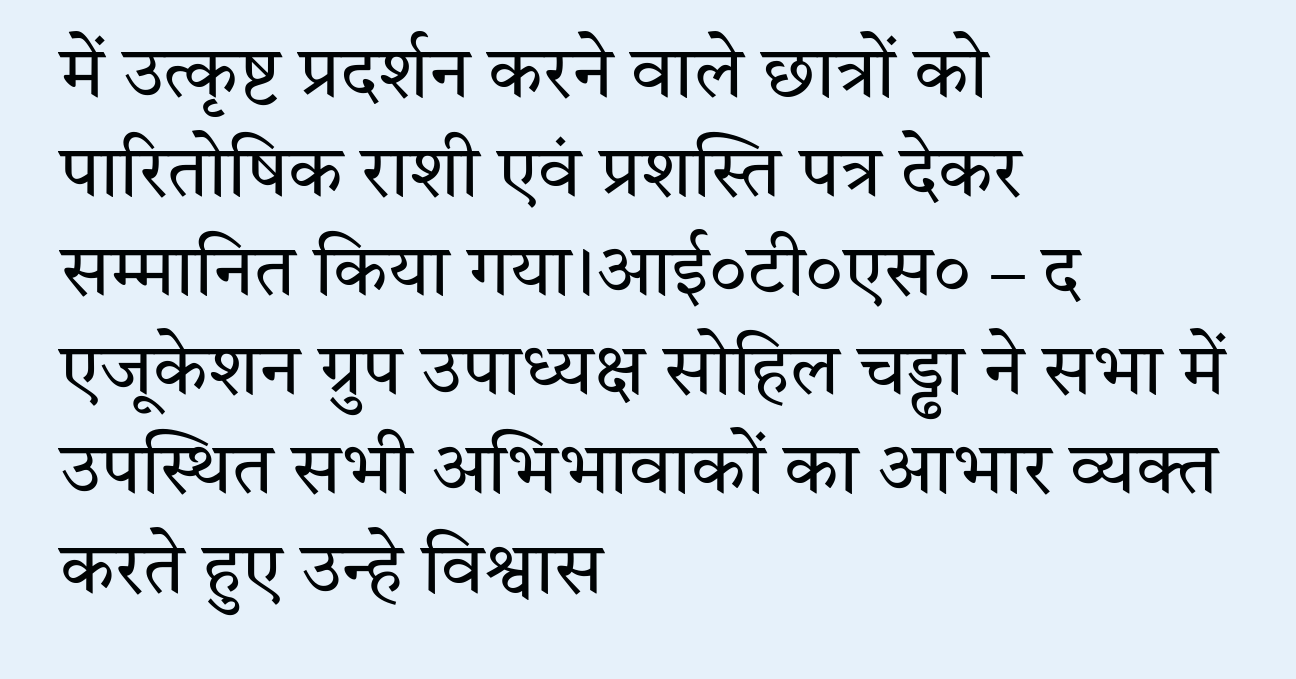में उत्कृष्ट प्रदर्शन करने वाले छात्रों को पारितोषिक राशी एवं प्रशस्ति पत्र देकर सम्मानित किया गया।आई०टी०एस० – द एजूकेशन ग्रुप उपाध्यक्ष सोहिल चड्ढा ने सभा में उपस्थित सभी अभिभावाकों का आभार व्यक्त करते हुए उन्हे विश्वास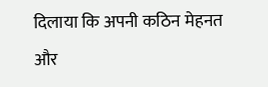दिलाया कि अपनी कठिन मेहनत और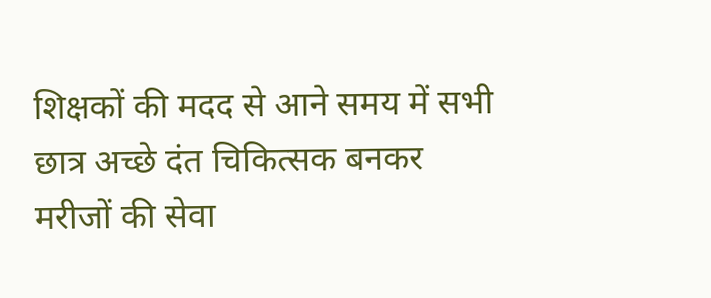शिक्षकों की मदद से आने समय में सभी छात्र अच्छे दंत चिकित्सक बनकर मरीजों की सेवा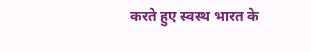करते हुए स्वस्थ भारत के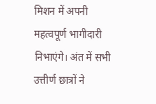मिशन में अपनी महत्वपूर्ण भागीदारी निभाएंगे। अंत में सभी उत्तीर्ण छात्रों ने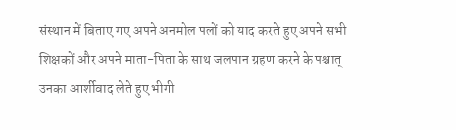संस्थान में बिताए गए अपने अनमोल पलों को याद करते हुए अपने सभी शिक्षकों और अपने माता-पिता के साथ जलपान ग्रहण करने के पश्चात् उनका आर्शीवाद लेते हुए भीगी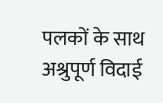पलकों के साथ अश्रुपूर्ण विदाई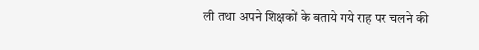ली तथा अपने शिक्षकों के बताये गये राह पर चलने की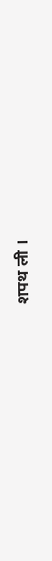शपथ ली ।